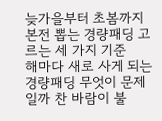늦가을부터 초봄까지 본전 뽑는 경량패딩 고르는 세 가지 기준
해마다 새로 사게 되는 경량패딩 무엇이 문제일까 찬 바람이 불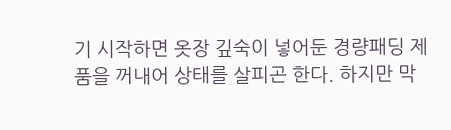기 시작하면 옷장 깊숙이 넣어둔 경량패딩 제품을 꺼내어 상태를 살피곤 한다. 하지만 막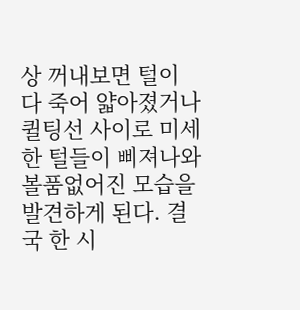상 꺼내보면 털이 다 죽어 얇아졌거나 퀼팅선 사이로 미세한 털들이 삐져나와 볼품없어진 모습을 발견하게 된다. 결국 한 시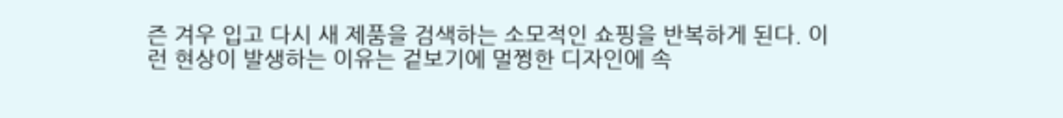즌 겨우 입고 다시 새 제품을 검색하는 소모적인 쇼핑을 반복하게 된다. 이런 현상이 발생하는 이유는 겉보기에 멀쩡한 디자인에 속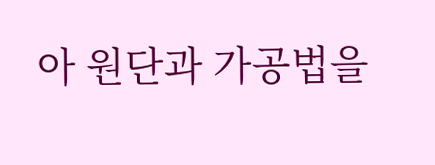아 원단과 가공법을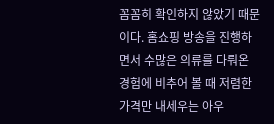꼼꼼히 확인하지 않았기 때문이다. 홈쇼핑 방송을 진행하면서 수많은 의류를 다뤄온 경험에 비추어 볼 때 저렴한 가격만 내세우는 아우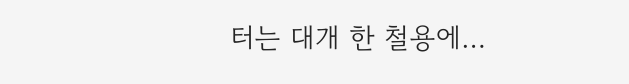터는 대개 한 철용에…